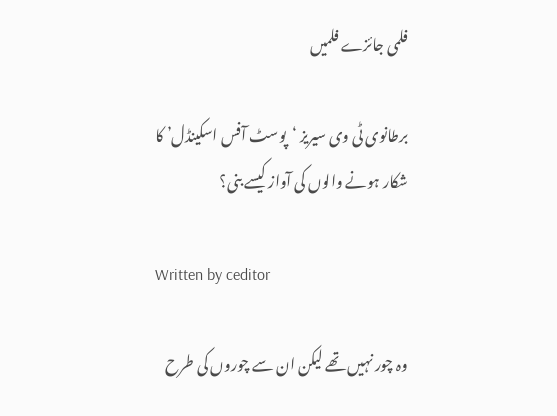فلمی جائزے فلمیں

برطانوی ٹی وی سیریز ‘پوسٹ آفس اسکینڈل’ کا شکار ہونے والوں کی آواز کیسے بنی؟

Written by ceditor

وہ چور نہیں تھے لیکن ان سے چوروں کی طرح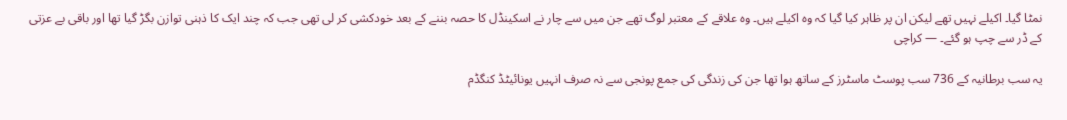نمٹا گیا۔ اکیلے نہیں تھے لیکن ان پر ظاہر کیا گیا کہ وہ اکیلے ہیں۔ وہ علاقے کے معتبر لوگ تھے جن میں سے چار نے اسکینڈل کا حصہ بننے کے بعد خودکشی کر لی تھی جب کہ چند ایک کا ذہنی توازن بگڑ گیا تھا اور باقی بے عزتی کے ڈر سے چپ ہو گئے۔ — کراچی

یہ سب برطانیہ کے 736 سب پوسٹ ماسٹرز کے ساتھ ہوا تھا جن کی زندگی کی جمع پونجی سے نہ صرف انہیں یونائیٹڈ کنگڈم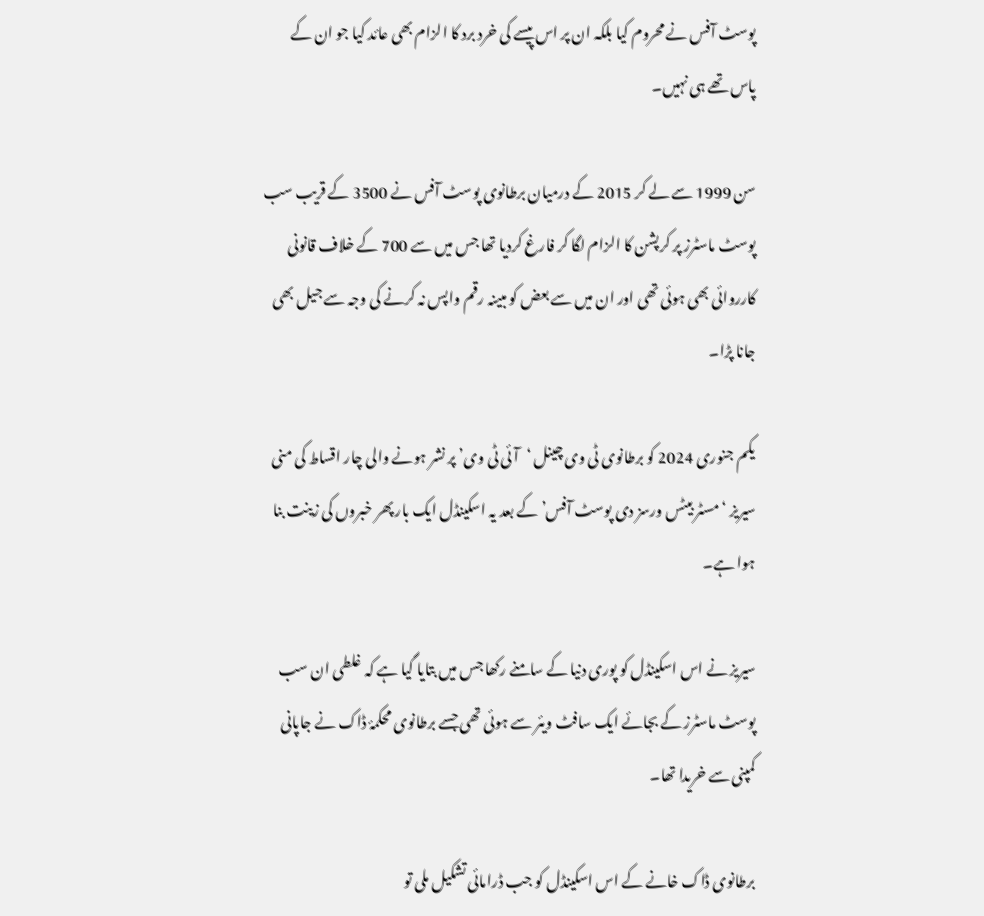پوسٹ آفس نے محروم کیا بلکہ ان پر اس پیسے کی خرد برد کا الزام بھی عائد کیا جو ان کے پاس تھے ہی نہیں۔

سن 1999 سے لے کر 2015 کے درمیان برطانوی پوسٹ آفس نے 3500 کے قریب سب پوسٹ ماسٹرز پر کرپشن کا الزام لگا کر فارغ کردیا تھا جس میں سے 700 کے خلاف قانونی کارروائی بھی ہوئی تھی اور ان میں سے بعض کو مبینہ رقم واپس نہ کرنے کی وجہ سے جیل بھی جانا پڑا۔

یکم جنوری 2024 کو برطانوی ٹی وی چینل ‘آئی ٹی وی’ پر نشر ہونے والی چار اقساط کی منی سیریز ‘مسٹر بیٹس ورسز دی پوسٹ آفس’ کے بعد یہ اسکینڈل ایک بار پھر خبروں کی زینت بنا ہوا ہے۔

سیریز نے اس اسکینڈل کو پوری دنیا کے سامنے رکھا جس میں بتایا گیا ہے کہ غلطی ان سب پوسٹ ماسٹرز کے بجائے ایک سافٹ ویئر سے ہوئی تھی جسے برطانوی محکمۂ ڈاک نے جاپانی کمپنی سے خریدا تھا۔

برطانوی ڈاک خانے کے اس اسکینڈل کو جب ڈرامائی تشکیل ملی تو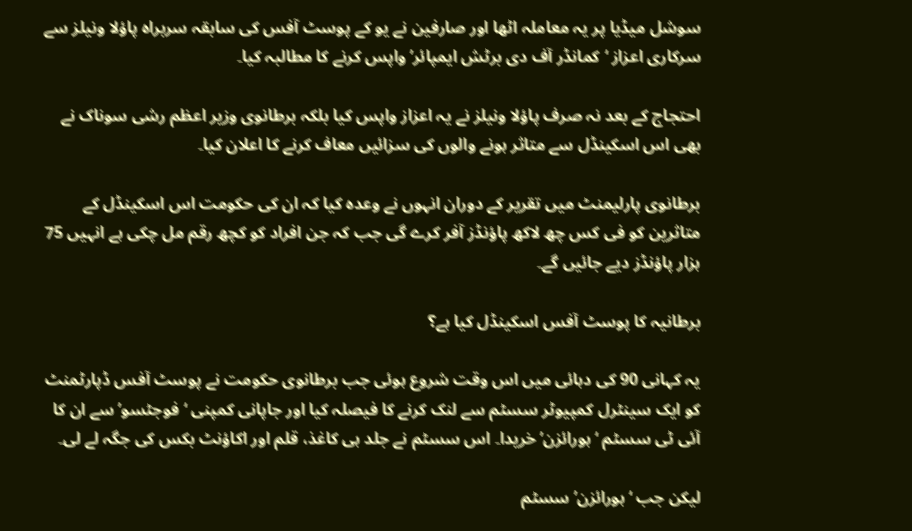سوشل میڈیا پر یہ معاملہ اٹھا اور صارفین نے یو کے پوسٹ آفس کی سابقہ سربراہ پاؤلا ونیلز سے سرکاری اعزاز ‘کمانڈر آف دی برٹش ایمپائر’ واپس کرنے کا مطالبہ کیا۔

احتجاج کے بعد نہ صرف پاؤلا ونیلز نے یہ اعزاز واپس کیا بلکہ برطانوی وزیر اعظم رشی سوناک نے بھی اس اسکینڈل سے متاثر ہونے والوں کی سزائیں معاف کرنے کا اعلان کیا۔

برطانوی پارلیمنٹ میں تقریر کے دوران انہوں نے وعدہ کیا کہ ان کی حکومت اس اسکینڈل کے متاثرین کو فی کس چھ لاکھ پاؤنڈز آفر کرے گی جب کہ جن افراد کو کچھ رقم مل چکی ہے انہیں 75 ہزار پاؤنڈز دیے جائیں گے۔

برطانیہ کا پوسٹ آفس اسکینڈل کیا ہے؟

یہ کہانی 90 کی دہائی میں اس وقت شروع ہوئی جب برطانوی حکومت نے پوسٹ آفس ڈپارٹمنٹ کو ایک سینٹرل کمپیوٹر سسٹم سے لنک کرنے کا فیصلہ کیا اور جاپانی کمپنی ‘فوجٹسو’ سے ان کا آئی ٹی سسٹم ‘ہورائزن’خریدا۔ اس سسٹم نے جلد ہی کاغذ، قلم اور اکاؤنٹ بکس کی جگہ لے لی۔

لیکن جب ‘ہورائزن’ سسٹم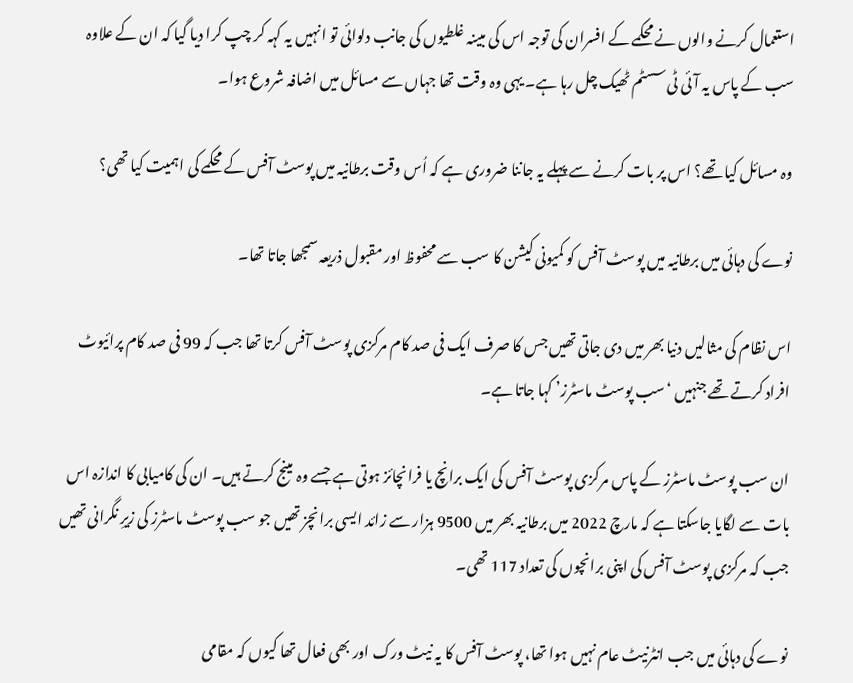استعمال کرنے والوں نے محکمے کے افسران کی توجہ اس کی مبینہ غلطیوں کی جانب دلوائی تو انہیں یہ کہہ کر چپ کرا دیا گیا کہ ان کے علاوہ سب کے پاس یہ آئی ٹی سسٹم ٹھیک چل رہا ہے۔ یہی وہ وقت تھا جہاں سے مسائل میں اضافہ شروع ہوا۔

وہ مسائل کیا تھے؟ اس پر بات کرنے سے پہلے یہ جاننا ضروری ہے کہ اُس وقت برطانیہ میں پوسٹ آفس کے محکمے کی اہمیت کیا تھی؟

نوے کی دہائی میں برطانیہ میں پوسٹ آفس کو کمیونی کیشن کا سب سے محفوظ اور مقبول ذریعہ سمجھا جاتا تھا۔

اس نظام کی مثالیں دنیا بھر میں دی جاتی تھیں جس کا صرف ایک فی صد کام مرکزی پوسٹ آفس کرتا تھا جب کہ 99 فی صد کام پرائیوٹ افراد کرتے تھے جنہیں ‘سب پوسٹ ماسٹرز’ کہا جاتا ہے۔

ان سب پوسٹ ماسٹرز کے پاس مرکزی پوسٹ آفس کی ایک برانچ یا فرانچائز ہوتی ہے جسے وہ مینج کرتے ہیں۔ ان کی کامیابی کا اندازہ اس بات سے لگایا جاسکتا ہے کہ مارچ 2022 میں برطانیہ بھر میں 9500 ہزار سے زائد ایسی برانچز تھیں جو سب پوسٹ ماسٹرز کی زیرِ نگرانی تھیں جب کہ مرکزی پوسٹ آفس کی اپنی برانچوں کی تعداد 117 تھی۔

نوے کی دہائی میں جب انٹرنیٹ عام نہیں ہوا تھا، پوسٹ آفس کا یہ نیٹ ورک اور بھی فعال تھا کیوں کہ مقامی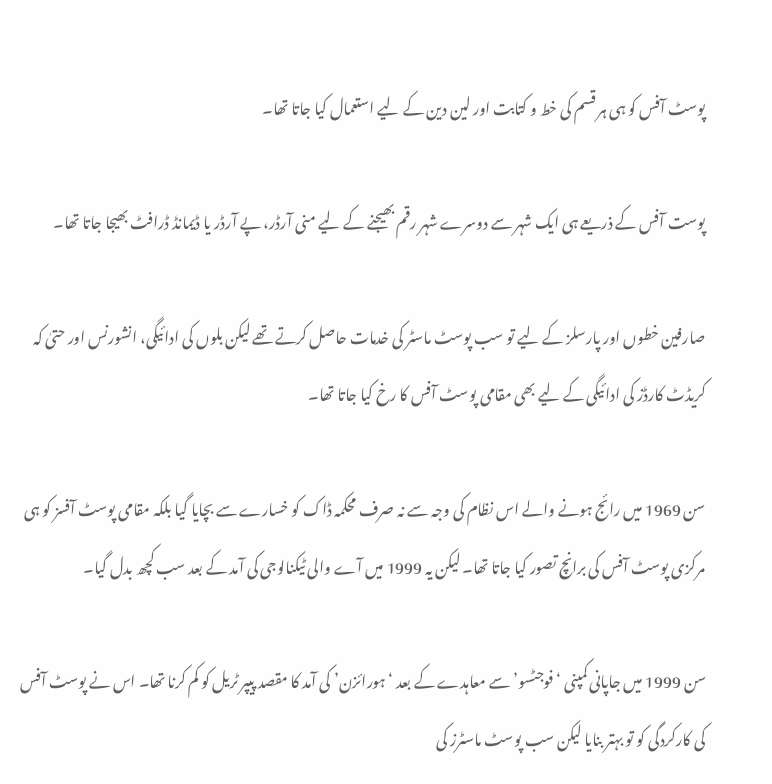پوسٹ آفس کو ہی ہر قسم کی خط و کتابت اور لین دین کے لیے استعمال کیا جاتا تھا۔

پوست آفس کے ذریعے ہی ایک شہر سے دوسرے شہر رقم بھیجنے کے لیے منی آرڈر، پے آرڈر یا ڈیمانڈ ڈرافٹ بھیجا جاتا تھا۔

صارفین خطوں اور پارسلز کے لیے تو سب پوسٹ ماسٹر کی خدمات حاصل کرتے تھے لیکن بلوں کی ادائیگی، انشورنس اور حتیٰ کہ کریڈٹ کارڈز کی ادائیگی کے لیے بھی مقامی پوسٹ آفس کا رخ کیا جاتا تھا۔

سن 1969 میں رائج ہونے والے اس نظام کی وجہ سے نہ صرف محکمہ ڈاک کو خسارے سے بچایا گیا بلکہ مقامی پوسٹ آفسز کو ہی مرکزی پوسٹ آفس کی برانچ تصور کیا جاتا تھا۔ لیکن یہ 1999 میں آے والی ٹیکنالوجی کی آمد کے بعد سب کچھ بدل گیا۔

سن 1999 میں جاپانی کمپنی ‘فوجٹسو’ سے معاہدے کے بعد ‘ہورائزن’ کی آمد کا مقصد پیپر ٹریل کو کم کرنا تھا۔ اس نے پوسٹ آفس کی کارکردگی کو تو بہتر بنایا لیکن سب پوسٹ ماسٹرز کی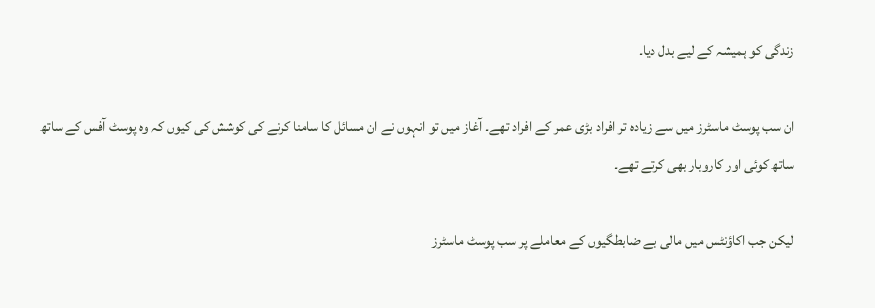زندگی کو ہمیشہ کے لیے بدل دیا۔

ان سب پوسٹ ماسٹرز میں سے زیادہ تر افراد بڑی عمر کے افراد تھے۔ آغاز میں تو انہوں نے ان مسائل کا سامنا کرنے کی کوشش کی کیوں کہ وہ پوسٹ آفس کے ساتھ ساتھ کوئی اور کاروبار بھی کرتے تھے۔

لیکن جب اکاؤنٹس میں مالی بے ضابطگیوں کے معاملے پر سب پوسٹ ماسٹرز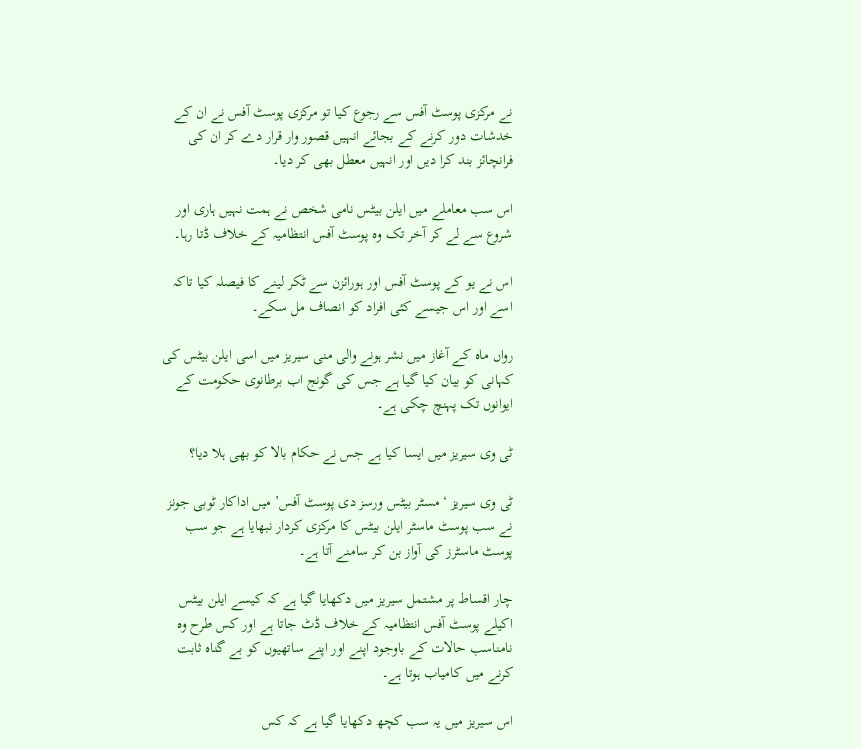نے مرکزی پوسٹ آفس سے رجوع کیا تو مرکزی پوسٹ آفس نے ان کے خدشات دور کرنے کے بجائے انہیں قصور وار قرار دے کر ان کی فرانچائز بند کرا دیں اور انہیں معطل بھی کر دیا۔

اس سب معاملے میں ایلن بیٹس نامی شخص نے ہمت نہیں ہاری اور شروع سے لے کر آخر تک وہ پوسٹ آفس انتظامیہ کے خلاف ڈتا رہا۔

اس نے یو کے پوسٹ آفس اور ہورائزن سے ٹکر لینے کا فیصلہ کیا تاکہ اسے اور اس جیسے کئی افراد کو انصاف مل سکے۔

رواں ماہ کے آغاز میں نشر ہونے والی منی سیریز میں اسی ایلن بیٹس کی کہانی کو بیان کیا گیا ہے جس کی گونج اب برطانوی حکومت کے ایوانوں تک پہنچ چکی ہے۔

ٹی وی سیریز میں ایسا کیا ہے جس نے حکام بالا کو بھی ہلا دیا؟

ٹی وی سیریز ‘مسٹر بیٹس ورسز دی پوسٹ آفس’ میں اداکار ٹوبی جونز نے سب پوسٹ ماسٹر ایلن بیٹس کا مرکزی کردار نبھایا ہے جو سب پوسٹ ماسٹرز کی آواز بن کر سامنے آتا ہے۔

چار اقساط پر مشتمل سیریز میں دکھایا گیا ہے کہ کیسے ایلن بیٹس اکیلے پوسٹ آفس انتظامیہ کے خلاف ڈٹ جاتا ہے اور کس طرح وہ نامناسب حالات کے باوجود اپنے اور اپنے ساتھیوں کو بے گناہ ثابت کرنے میں کامیاب ہوتا ہے۔

اس سیریز میں یہ سب کچھ دکھایا گیا ہے کہ کس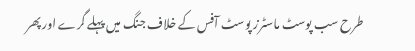طرح سب پوسٹ ماسٹرز پوسٹ آفس کے خلاف جنگ میں پہلے گرے اور پھر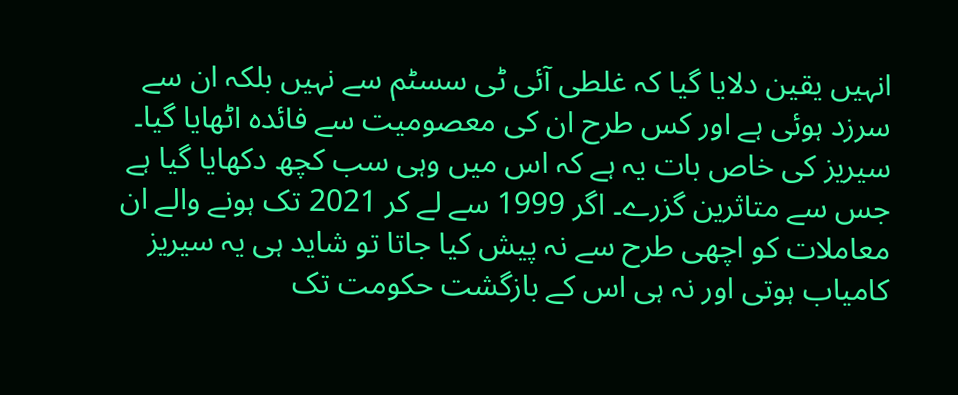انہیں یقین دلایا گیا کہ غلطی آئی ٹی سسٹم سے نہیں بلکہ ان سے سرزد ہوئی ہے اور کس طرح ان کی معصومیت سے فائدہ اٹھایا گیا۔
سیریز کی خاص بات یہ ہے کہ اس میں وہی سب کچھ دکھایا گیا ہے جس سے متاثرین گزرے۔ اگر 1999 سے لے کر 2021 تک ہونے والے ان معاملات کو اچھی طرح سے نہ پیش کیا جاتا تو شاید ہی یہ سیریز کامیاب ہوتی اور نہ ہی اس کے بازگشت حکومت تک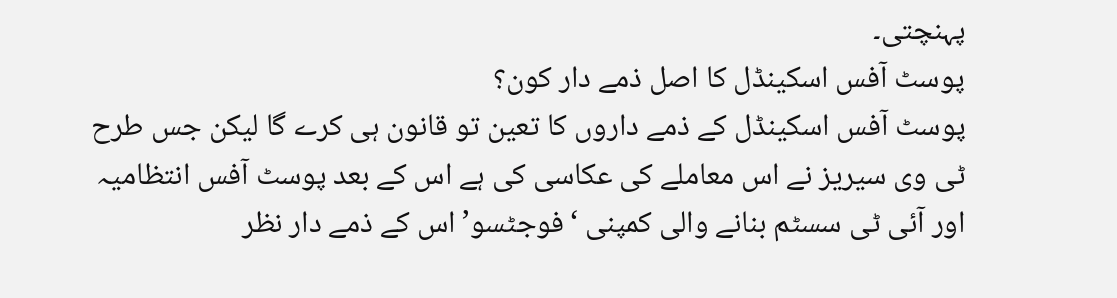پہنچتی۔
پوسٹ آفس اسکینڈل کا اصل ذمے دار کون؟
پوسٹ آفس اسکینڈل کے ذمے داروں کا تعین تو قانون ہی کرے گا لیکن جس طرح ٹی وی سیریز نے اس معاملے کی عکاسی کی ہے اس کے بعد پوسٹ آفس انتظامیہ اور آئی ٹی سسٹم بنانے والی کمپنی ‘فوجٹسو’ اس کے ذمے دار نظر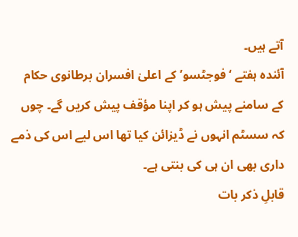آتے ہیں۔
آئندہ ہفتے ‘فوجٹسو’ کے اعلیٰ افسران برطانوی حکام کے سامنے پیش ہو کر اپنا مؤقف پیش کریں گے۔ چوں کہ سسٹم انہوں نے ڈیزائن کیا تھا اس لیے اس کی ذمے داری بھی ان ہی کی بنتی ہے۔
قابلِ ذکر بات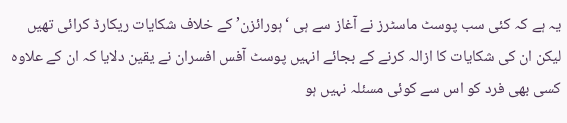یہ ہے کہ کئی سب پوسٹ ماسٹرز نے آغاز سے ہی ‘ہورائزن’ کے خلاف شکایات ریکارڈ کرائی تھیں لیکن ان کی شکایات کا ازالہ کرنے کے بجائے انہیں پوسٹ آفس افسران نے یقین دلایا کہ ان کے علاوہ کسی بھی فرد کو اس سے کوئی مسئلہ نہیں ہو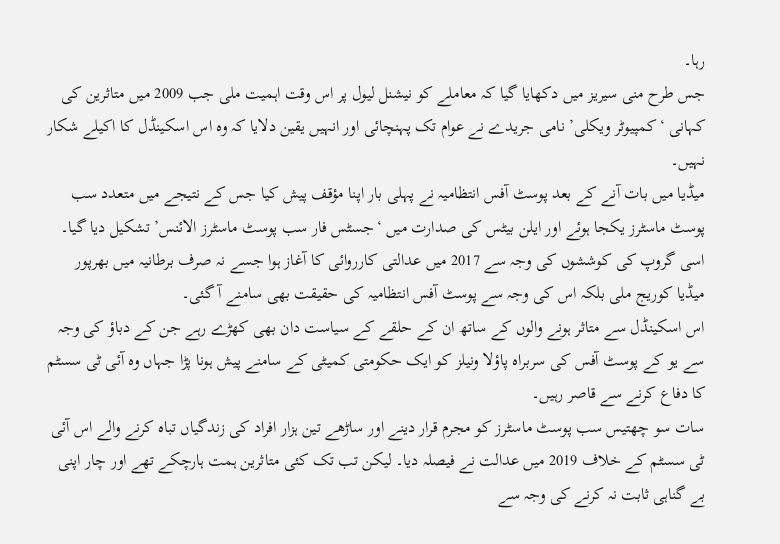رہا۔
جس طرح منی سیریز میں دکھایا گیا کہ معاملے کو نیشنل لیول پر اس وقت اہمیت ملی جب 2009 میں متاثرین کی کہانی ‘کمپیوٹر ویکلی’ نامی جریدے نے عوام تک پہنچائی اور انہیں یقین دلایا کہ وہ اس اسکینڈل کا اکیلے شکار نہیں۔
میڈیا میں بات آنے کے بعد پوسٹ آفس انتظامیہ نے پہلی بار اپنا مؤقف پیش کیا جس کے نتیجے میں متعدد سب پوسٹ ماسٹرز یکجا ہوئے اور ایلن بیٹس کی صدارت میں ‘جسٹس فار سب پوسٹ ماسٹرز الائنس’ تشکیل دیا گیا۔
اسی گروپ کی کوششوں کی وجہ سے 2017 میں عدالتی کارروائی کا آغاز ہوا جسے نہ صرف برطانیہ میں بھرپور میڈیا کوریج ملی بلکہ اس کی وجہ سے پوسٹ آفس انتظامیہ کی حقیقت بھی سامنے آ گئی۔
اس اسکینڈل سے متاثر ہونے والوں کے ساتھ ان کے حلقے کے سیاست دان بھی کھڑے رہے جن کے دباؤ کی وجہ سے یو کے پوسٹ آفس کی سربراہ پاؤلا ونیلز کو ایک حکومتی کمیٹی کے سامنے پیش ہونا پڑا جہاں وہ آئی ٹی سسٹم کا دفاع کرنے سے قاصر رہیں۔
سات سو چھتیس سب پوسٹ ماسٹرز کو مجرم قرار دینے اور ساڑھے تین ہزار افراد کی زندگیاں تباہ کرنے والے اس آئی ٹی سسٹم کے خلاف 2019 میں عدالت نے فیصلہ دیا۔ لیکن تب تک کئی متاثرین ہمت ہارچکے تھے اور چار اپنی بے گناہی ثابت نہ کرنے کی وجہ سے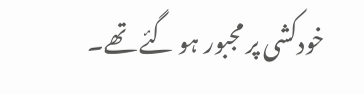خودکشی پر مجبور ہو گئے تھے۔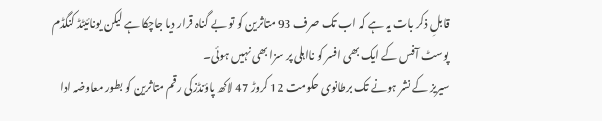قابلِ ذکر بات یہ ہے کہ اب تک صرف 93 متاثرین کو تو بے گناہ قرار دیا جاچکا ہے لیکن یونائیٹڈ کنگڈم پوسٹ آفس کے ایک بھی افسر کو نااہلی پر سزا بھی نہیں ہوئی۔
سیریز کے نشر ہونے تک برطانوی حکومت 12 کروڑ 47 لاکھ پاؤنڈزکی رقم متاثرین کو بطور معاوضہ ادا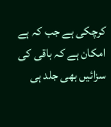کرچکی ہے جب کہ ہے امکان ہے کہ باقی کی سزائیں بھی جلد ہی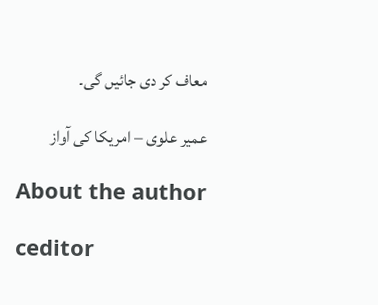معاف کر دی جائیں گی۔

عمیر علوی – امریکا کی آواز

About the author

ceditor